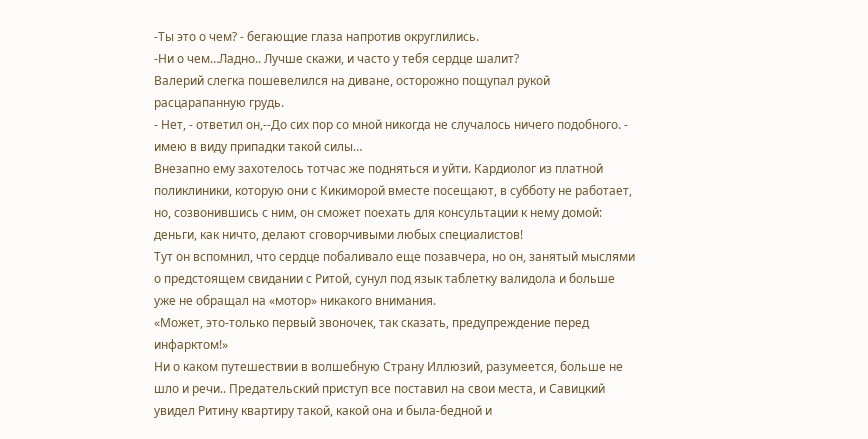-Ты это о чем? - бегающие глаза напротив округлились.
-Ни о чем…Ладно.. Лучше скажи, и часто у тебя сердце шалит?
Валерий слегка пошевелился на диване, осторожно пощупал рукой расцарапанную грудь.
- Нет, - ответил он,--До сих пор со мной никогда не случалось ничего подобного. - имею в виду припадки такой силы…
Внезапно ему захотелось тотчас же подняться и уйти. Кардиолог из платной поликлиники, которую они с Кикиморой вместе посещают, в субботу не работает, но, созвонившись с ним, он сможет поехать для консультации к нему домой: деньги, как ничто, делают сговорчивыми любых специалистов!
Тут он вспомнил, что сердце побаливало еще позавчера, но он, занятый мыслями о предстоящем свидании с Ритой, сунул под язык таблетку валидола и больше уже не обращал на «мотор» никакого внимания.
«Может, это-только первый звоночек, так сказать, предупреждение перед инфарктом!»
Ни о каком путешествии в волшебную Страну Иллюзий, разумеется, больше не шло и речи.. Предательский приступ все поставил на свои места, и Савицкий увидел Ритину квартиру такой, какой она и была-бедной и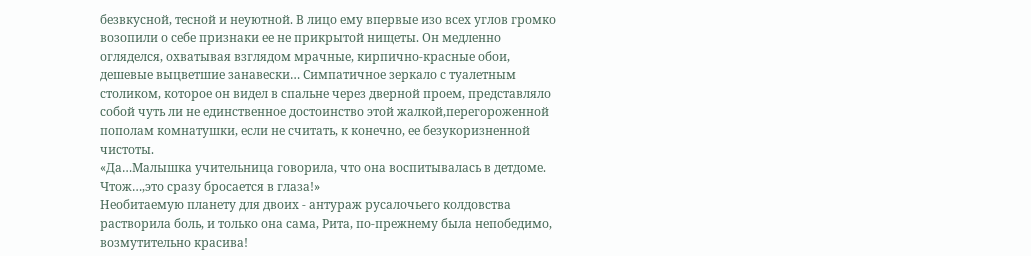безвкусной, тесной и неуютной. В лицо ему впервые изо всех углов громко возопили о себе признаки ее не прикрытой нищеты. Он медленно огляделся, охватывая взглядом мрачные, кирпично-красные обои, дешевые выцветшие занавески… Симпатичное зеркало с туалетным столиком, которое он видел в спальне через дверной проем, представляло собой чуть ли не единственное достоинство этой жалкой,перегороженной пополам комнатушки, если не считать, к конечно, ее безукоризненной чистоты.
«Да…Малышка учительница говорила, что она воспитывалась в детдоме. Чтож…,это сразу бросается в глаза!»
Необитаемую планету для двоих - антураж русалочьего колдовства растворила боль, и только она сама, Рита, по-прежнему была непобедимо, возмутительно красива!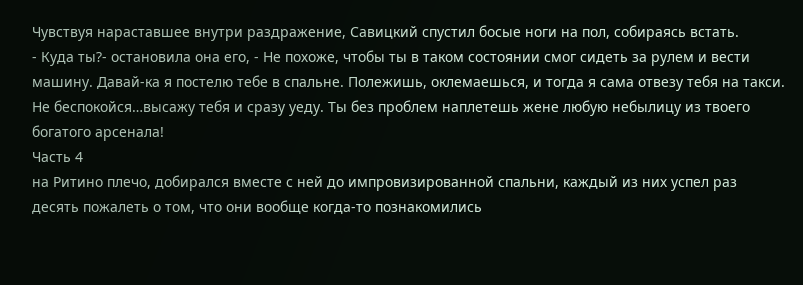Чувствуя нараставшее внутри раздражение, Савицкий спустил босые ноги на пол, собираясь встать.
- Куда ты?- остановила она его, - Не похоже, чтобы ты в таком состоянии смог сидеть за рулем и вести машину. Давай-ка я постелю тебе в спальне. Полежишь, оклемаешься, и тогда я сама отвезу тебя на такси. Не беспокойся…высажу тебя и сразу уеду. Ты без проблем наплетешь жене любую небылицу из твоего богатого арсенала!
Часть 4
на Ритино плечо, добирался вместе с ней до импровизированной спальни, каждый из них успел раз десять пожалеть о том, что они вообще когда-то познакомились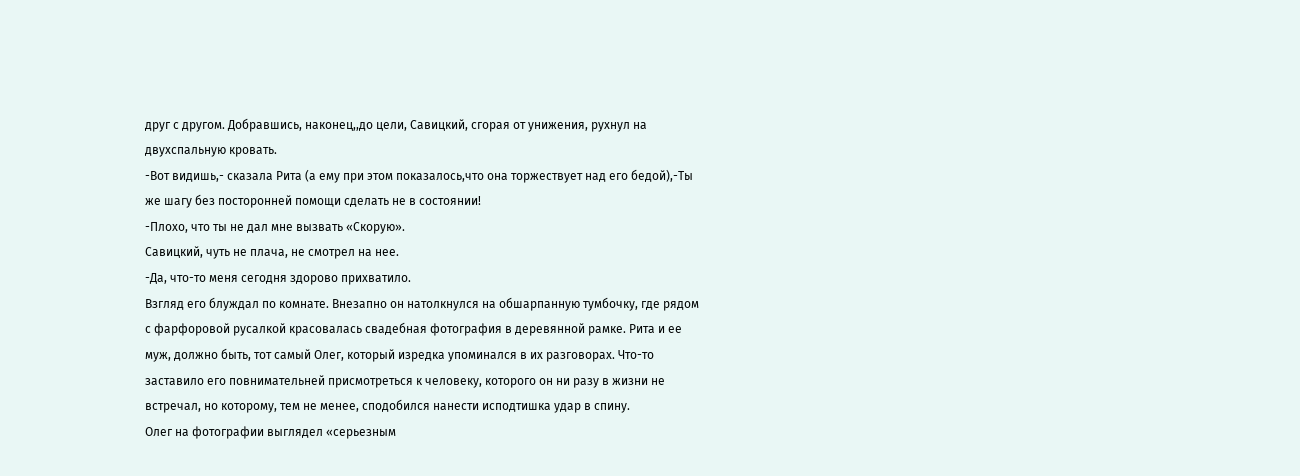друг с другом. Добравшись, наконец,,до цели, Савицкий, сгорая от унижения, рухнул на двухспальную кровать.
-Вот видишь,- сказала Рита (а ему при этом показалось,что она торжествует над его бедой),-Ты же шагу без посторонней помощи сделать не в состоянии!
-Плохо, что ты не дал мне вызвать «Скорую».
Савицкий, чуть не плача, не смотрел на нее.
-Да, что-то меня сегодня здорово прихватило.
Взгляд его блуждал по комнате. Внезапно он натолкнулся на обшарпанную тумбочку, где рядом с фарфоровой русалкой красовалась свадебная фотография в деревянной рамке. Рита и ее муж, должно быть, тот самый Олег, который изредка упоминался в их разговорах. Что-то заставило его повнимательней присмотреться к человеку, которого он ни разу в жизни не встречал, но которому, тем не менее, сподобился нанести исподтишка удар в спину.
Олег на фотографии выглядел «серьезным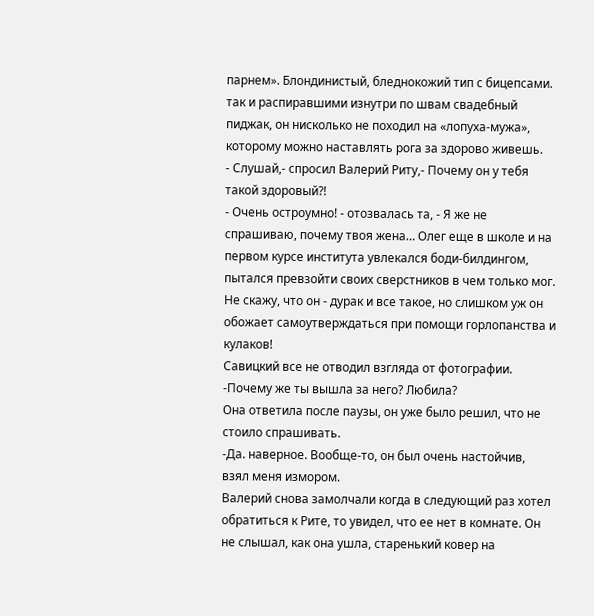парнем». Блондинистый, бледнокожий тип с бицепсами. так и распиравшими изнутри по швам свадебный пиджак, он нисколько не походил на «лопуха-мужа», которому можно наставлять рога за здорово живешь.
- Слушай,- спросил Валерий Риту,- Почему он у тебя такой здоровый?!
- Очень остроумно! - отозвалась та, - Я же не спрашиваю, почему твоя жена… Олег еще в школе и на первом курсе института увлекался боди-билдингом, пытался превзойти своих сверстников в чем только мог. Не скажу, что он - дурак и все такое, но слишком уж он обожает самоутверждаться при помощи горлопанства и кулаков!
Савицкий все не отводил взгляда от фотографии.
-Почему же ты вышла за него? Любила?
Она ответила после паузы, он уже было решил, что не стоило спрашивать.
-Да. наверное. Вообще-то, он был очень настойчив, взял меня измором.
Валерий снова замолчали когда в следующий раз хотел обратиться к Рите, то увидел, что ее нет в комнате. Он не слышал, как она ушла, старенький ковер на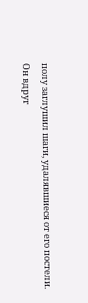полу заглушил шаги, удалявшиеся от его постели.
Он вдруг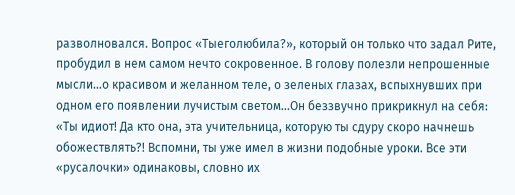разволновался. Вопрос «Тыеголюбила?», который он только что задал Рите, пробудил в нем самом нечто сокровенное. В голову полезли непрошенные мысли…о красивом и желанном теле, о зеленых глазах, вспыхнувших при одном его появлении лучистым светом…Он беззвучно прикрикнул на себя: «Ты идиот! Да кто она, эта учительница, которую ты сдуру скоро начнешь обожествлять?! Вспомни, ты уже имел в жизни подобные уроки. Все эти «русалочки» одинаковы, словно их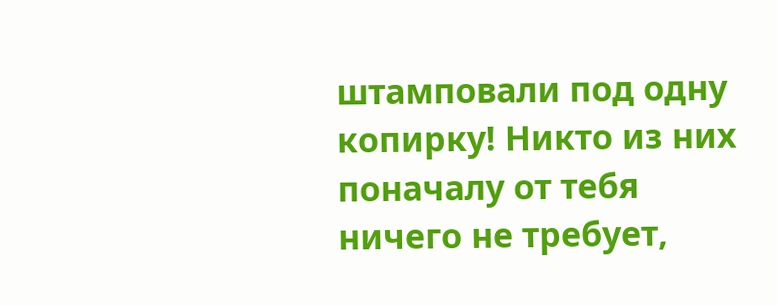штамповали под одну копирку! Никто из них поначалу от тебя ничего не требует,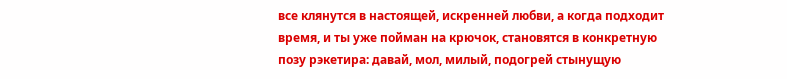все клянутся в настоящей, искренней любви, а когда подходит время, и ты уже пойман на крючок, становятся в конкретную позу рэкетира: давай, мол, милый, подогрей стынущую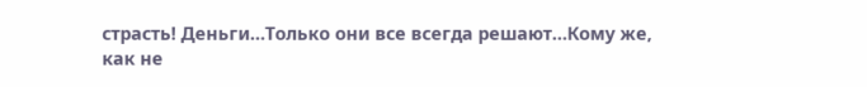страсть! Деньги…Только они все всегда решают…Кому же, как не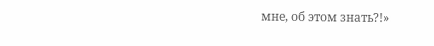мне, об этом знать?!»